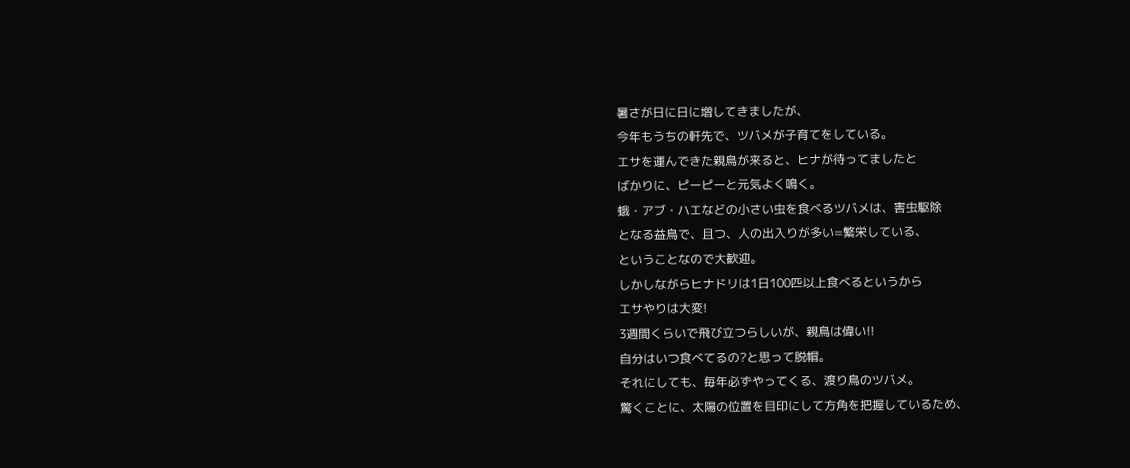暑さが日に日に増してきましたが、
今年もうちの軒先で、ツバメが子育てをしている。
エサを運んできた親鳥が来ると、ヒナが待ってましたと
ばかりに、ピーピーと元気よく鳴く。
蛾・アブ・ハエなどの小さい虫を食べるツバメは、害虫駆除
となる益鳥で、且つ、人の出入りが多い=繁栄している、
ということなので大歓迎。
しかしながらヒナドリは1日100匹以上食べるというから
エサやりは大変!
3週間くらいで飛び立つらしいが、親鳥は偉い!!
自分はいつ食べてるの?と思って脱帽。
それにしても、毎年必ずやってくる、渡り鳥のツバメ。
驚くことに、太陽の位置を目印にして方角を把握しているため、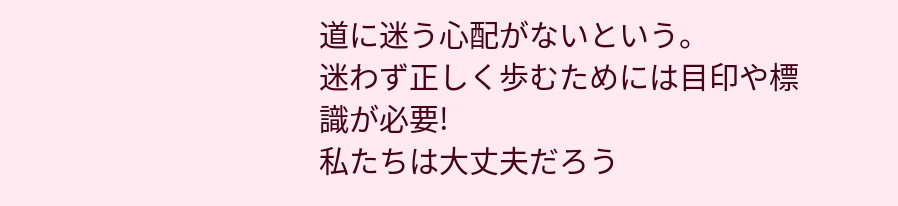道に迷う心配がないという。
迷わず正しく歩むためには目印や標識が必要!
私たちは大丈夫だろう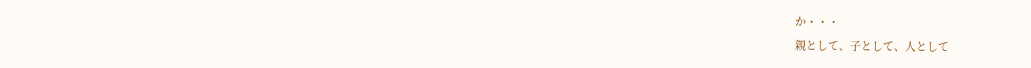か・・・
親として、子として、人として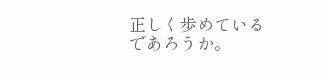正しく歩めているであろうか。